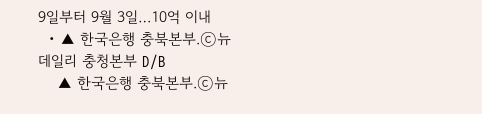9일부터 9월 3일…10억 이내
  • ▲ 한국은행 충북본부.ⓒ뉴데일리 충청본부 D/B
    ▲ 한국은행 충북본부.ⓒ뉴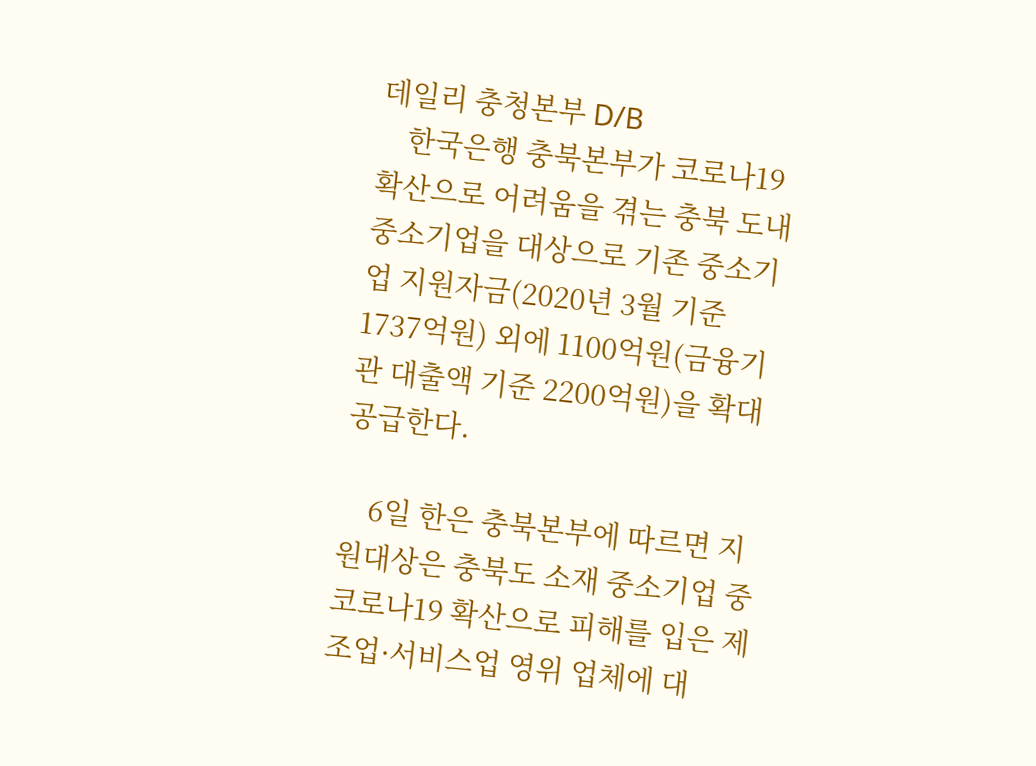데일리 충청본부 D/B
    한국은행 충북본부가 코로나19 확산으로 어려움을 겪는 충북 도내 중소기업을 대상으로 기존 중소기업 지원자금(2020년 3월 기준 1737억원) 외에 1100억원(금융기관 대출액 기준 2200억원)을 확대 공급한다.

    6일 한은 충북본부에 따르면 지원대상은 충북도 소재 중소기업 중 코로나19 확산으로 피해를 입은 제조업·서비스업 영위 업체에 대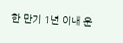한 만기 1년 이내 운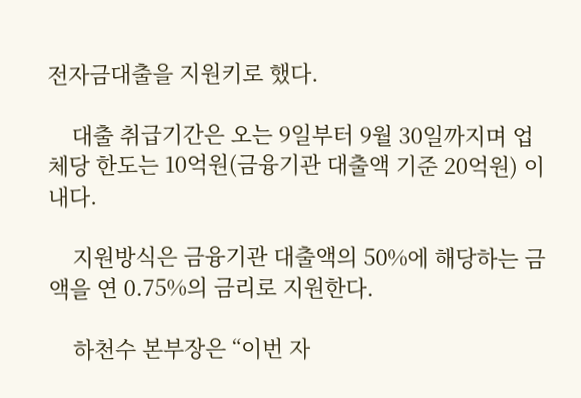전자금대출을 지원키로 했다.

    대출 취급기간은 오는 9일부터 9월 30일까지며 업체당 한도는 10억원(금융기관 대출액 기준 20억원) 이내다.

    지원방식은 금융기관 대출액의 50%에 해당하는 금액을 연 0.75%의 금리로 지원한다.

    하천수 본부장은 “이번 자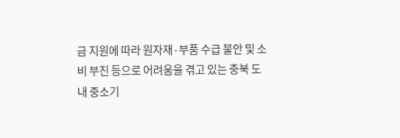금 지원에 따라 원자재·부품 수급 불안 및 소비 부진 등으로 어려움을 겪고 있는 충북 도내 중소기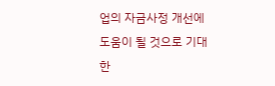업의 자금사정 개선에 도움이 될 것으로 기대한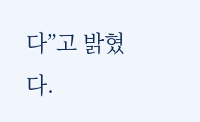다”고 밝혔다.